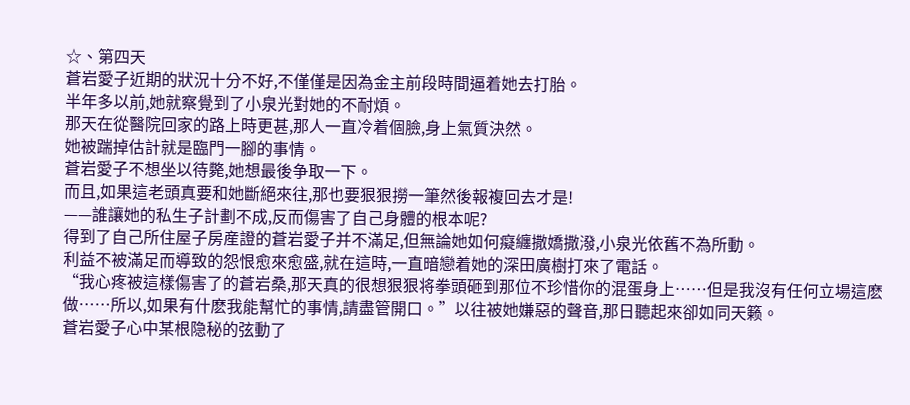☆、第四天
蒼岩愛子近期的狀況十分不好,不僅僅是因為金主前段時間逼着她去打胎。
半年多以前,她就察覺到了小泉光對她的不耐煩。
那天在從醫院回家的路上時更甚,那人一直冷着個臉,身上氣質決然。
她被踹掉估計就是臨門一腳的事情。
蒼岩愛子不想坐以待斃,她想最後争取一下。
而且,如果這老頭真要和她斷絕來往,那也要狠狠撈一筆然後報複回去才是!
——誰讓她的私生子計劃不成,反而傷害了自己身體的根本呢?
得到了自己所住屋子房産證的蒼岩愛子并不滿足,但無論她如何癡纏撒嬌撒潑,小泉光依舊不為所動。
利益不被滿足而導致的怨恨愈來愈盛,就在這時,一直暗戀着她的深田廣樹打來了電話。
“我心疼被這樣傷害了的蒼岩桑,那天真的很想狠狠将拳頭砸到那位不珍惜你的混蛋身上……但是我沒有任何立場這麽做……所以,如果有什麽我能幫忙的事情,請盡管開口。”以往被她嫌惡的聲音,那日聽起來卻如同天籁。
蒼岩愛子心中某根隐秘的弦動了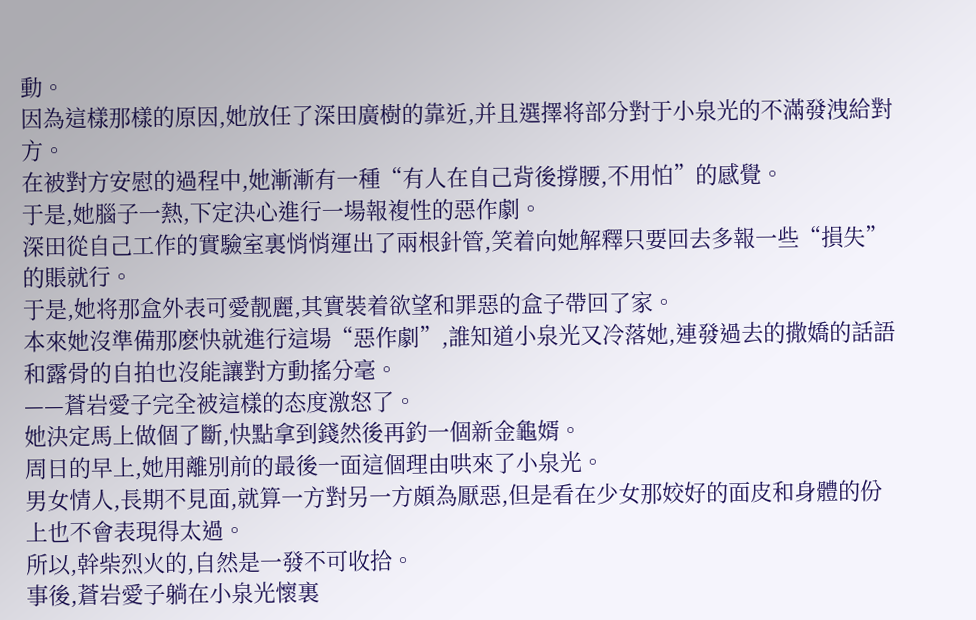動。
因為這樣那樣的原因,她放任了深田廣樹的靠近,并且選擇将部分對于小泉光的不滿發洩給對方。
在被對方安慰的過程中,她漸漸有一種“有人在自己背後撐腰,不用怕”的感覺。
于是,她腦子一熱,下定決心進行一場報複性的惡作劇。
深田從自己工作的實驗室裏悄悄運出了兩根針管,笑着向她解釋只要回去多報一些“損失”的賬就行。
于是,她将那盒外表可愛靓麗,其實裝着欲望和罪惡的盒子帶回了家。
本來她沒準備那麽快就進行這場“惡作劇”,誰知道小泉光又冷落她,連發過去的撒嬌的話語和露骨的自拍也沒能讓對方動搖分毫。
——蒼岩愛子完全被這樣的态度激怒了。
她決定馬上做個了斷,快點拿到錢然後再釣一個新金龜婿。
周日的早上,她用離別前的最後一面這個理由哄來了小泉光。
男女情人,長期不見面,就算一方對另一方頗為厭惡,但是看在少女那姣好的面皮和身體的份上也不會表現得太過。
所以,幹柴烈火的,自然是一發不可收拾。
事後,蒼岩愛子躺在小泉光懷裏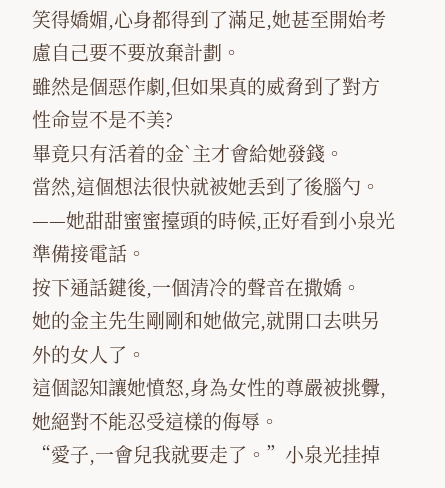笑得嬌媚,心身都得到了滿足,她甚至開始考慮自己要不要放棄計劃。
雖然是個惡作劇,但如果真的威脅到了對方性命豈不是不美?
畢竟只有活着的金`主才會給她發錢。
當然,這個想法很快就被她丢到了後腦勺。
——她甜甜蜜蜜擡頭的時候,正好看到小泉光準備接電話。
按下通話鍵後,一個清冷的聲音在撒嬌。
她的金主先生剛剛和她做完,就開口去哄另外的女人了。
這個認知讓她憤怒,身為女性的尊嚴被挑釁,她絕對不能忍受這樣的侮辱。
“愛子,一會兒我就要走了。”小泉光挂掉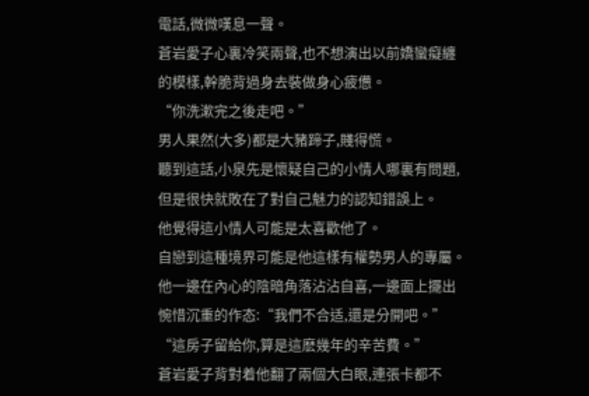電話,微微嘆息一聲。
蒼岩愛子心裏冷笑兩聲,也不想演出以前嬌蠻癡纏的模樣,幹脆背過身去裝做身心疲憊。
“你洗漱完之後走吧。”
男人果然(大多)都是大豬蹄子,賤得慌。
聽到這話,小泉先是懷疑自己的小情人哪裏有問題,但是很快就敗在了對自己魅力的認知錯誤上。
他覺得這小情人可能是太喜歡他了。
自戀到這種境界可能是他這樣有權勢男人的專屬。
他一邊在內心的陰暗角落沾沾自喜,一邊面上擺出惋惜沉重的作态:“我們不合适,還是分開吧。”
“這房子留給你,算是這麽幾年的辛苦費。”
蒼岩愛子背對着他翻了兩個大白眼,連張卡都不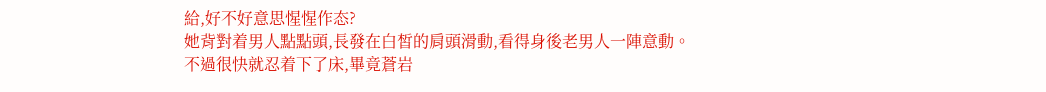給,好不好意思惺惺作态?
她背對着男人點點頭,長發在白皙的肩頭滑動,看得身後老男人一陣意動。
不過很快就忍着下了床,畢竟蒼岩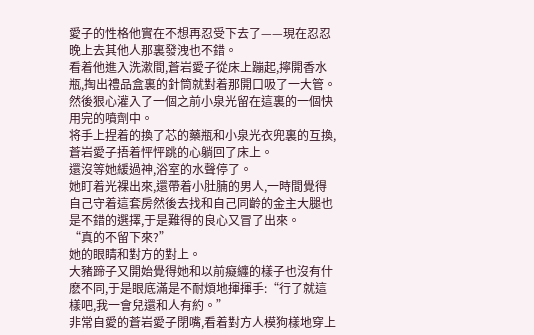愛子的性格他實在不想再忍受下去了——現在忍忍晚上去其他人那裏發洩也不錯。
看着他進入洗漱間,蒼岩愛子從床上蹦起,擰開香水瓶,掏出禮品盒裏的針筒就對着那開口吸了一大管。
然後狠心灌入了一個之前小泉光留在這裏的一個快用完的噴劑中。
将手上捏着的換了芯的藥瓶和小泉光衣兜裏的互換,蒼岩愛子捂着怦怦跳的心躺回了床上。
還沒等她緩過神,浴室的水聲停了。
她盯着光裸出來,還帶着小肚腩的男人,一時間覺得自己守着這套房然後去找和自己同齡的金主大腿也是不錯的選擇,于是難得的良心又冒了出來。
“真的不留下來?”
她的眼睛和對方的對上。
大豬蹄子又開始覺得她和以前癡纏的樣子也沒有什麽不同,于是眼底滿是不耐煩地揮揮手:“行了就這樣吧,我一會兒還和人有約。”
非常自愛的蒼岩愛子閉嘴,看着對方人模狗樣地穿上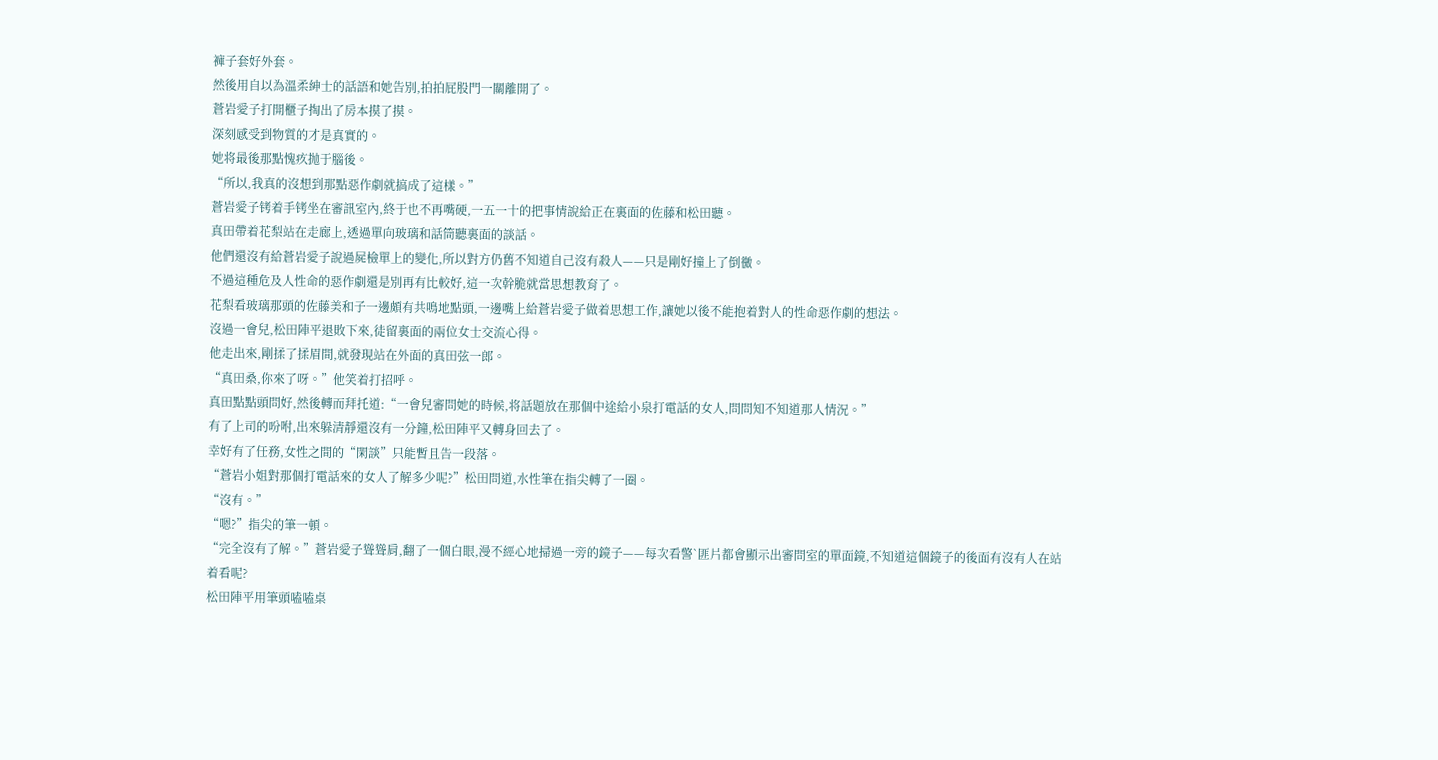褲子套好外套。
然後用自以為溫柔紳士的話語和她告別,拍拍屁股門一關離開了。
蒼岩愛子打開櫃子掏出了房本摸了摸。
深刻感受到物質的才是真實的。
她将最後那點愧疚抛于腦後。
“所以,我真的沒想到那點惡作劇就搞成了這樣。”
蒼岩愛子铐着手铐坐在審訊室內,終于也不再嘴硬,一五一十的把事情說給正在裏面的佐藤和松田聽。
真田帶着花梨站在走廊上,透過單向玻璃和話筒聽裏面的談話。
他們還沒有給蒼岩愛子說過屍檢單上的變化,所以對方仍舊不知道自己沒有殺人——只是剛好撞上了倒黴。
不過這種危及人性命的惡作劇還是別再有比較好,這一次幹脆就當思想教育了。
花梨看玻璃那頭的佐藤美和子一邊頗有共鳴地點頭,一邊嘴上給蒼岩愛子做着思想工作,讓她以後不能抱着對人的性命惡作劇的想法。
沒過一會兒,松田陣平退敗下來,徒留裏面的兩位女士交流心得。
他走出來,剛揉了揉眉間,就發現站在外面的真田弦一郎。
“真田桑,你來了呀。”他笑着打招呼。
真田點點頭問好,然後轉而拜托道:“一會兒審問她的時候,将話題放在那個中途給小泉打電話的女人,問問知不知道那人情況。”
有了上司的吩咐,出來躲清靜還沒有一分鐘,松田陣平又轉身回去了。
幸好有了任務,女性之間的“閑談”只能暫且告一段落。
“蒼岩小姐對那個打電話來的女人了解多少呢?”松田問道,水性筆在指尖轉了一圈。
“沒有。”
“嗯?”指尖的筆一頓。
“完全沒有了解。”蒼岩愛子聳聳肩,翻了一個白眼,漫不經心地掃過一旁的鏡子——每次看警`匪片都會顯示出審問室的單面鏡,不知道這個鏡子的後面有沒有人在站着看呢?
松田陣平用筆頭嗑嗑桌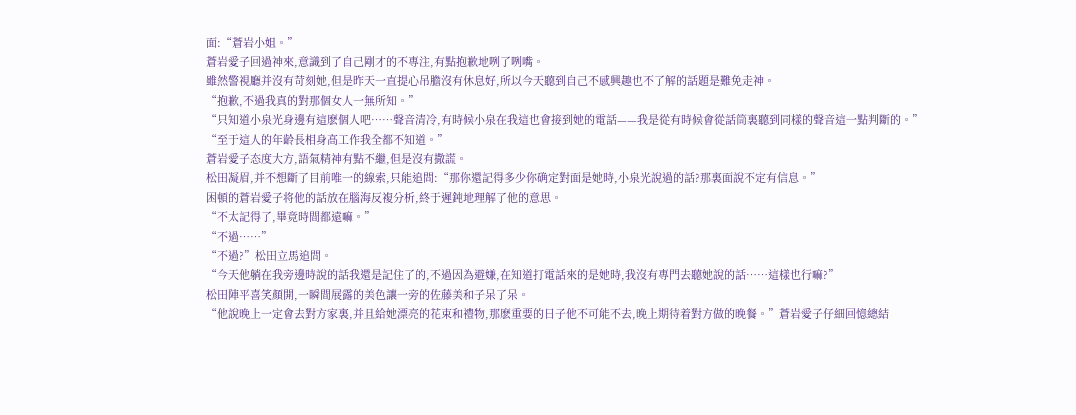面:“蒼岩小姐。”
蒼岩愛子回過神來,意識到了自己剛才的不專注,有點抱歉地咧了咧嘴。
雖然警視廳并沒有苛刻她,但是昨天一直提心吊膽沒有休息好,所以今天聽到自己不感興趣也不了解的話題是難免走神。
“抱歉,不過我真的對那個女人一無所知。”
“只知道小泉光身邊有這麽個人吧……聲音清冷,有時候小泉在我這也會接到她的電話——我是從有時候會從話筒裏聽到同樣的聲音這一點判斷的。”
“至于這人的年齡長相身高工作我全都不知道。”
蒼岩愛子态度大方,語氣精神有點不繼,但是沒有撒謊。
松田凝眉,并不想斷了目前唯一的線索,只能追問:“那你還記得多少你确定對面是她時,小泉光說過的話?那裏面說不定有信息。”
困頓的蒼岩愛子将他的話放在腦海反複分析,終于遲鈍地理解了他的意思。
“不太記得了,畢竟時間都遠嘛。”
“不過……”
“不過?”松田立馬追問。
“今天他躺在我旁邊時說的話我還是記住了的,不過因為避嫌,在知道打電話來的是她時,我沒有專門去聽她說的話……這樣也行嘛?”
松田陣平喜笑顏開,一瞬間展露的美色讓一旁的佐藤美和子呆了呆。
“他說晚上一定會去對方家裏,并且給她漂亮的花束和禮物,那麽重要的日子他不可能不去,晚上期待着對方做的晚餐。”蒼岩愛子仔細回憶總結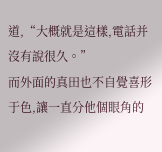道,“大概就是這樣,電話并沒有說很久。”
而外面的真田也不自覺喜形于色,讓一直分他個眼角的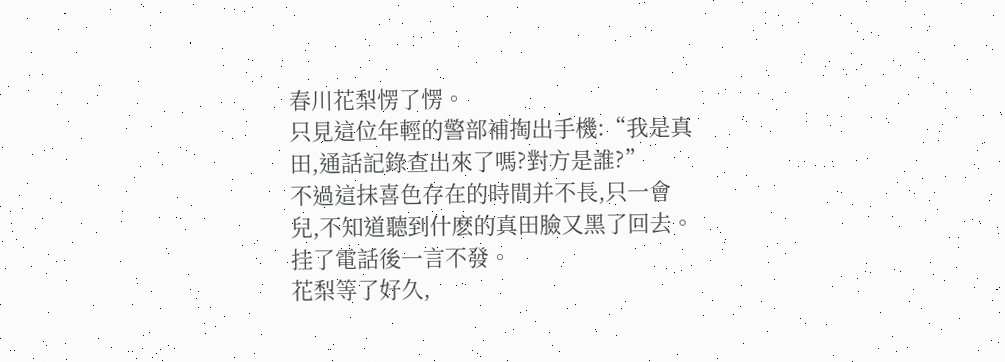春川花梨愣了愣。
只見這位年輕的警部補掏出手機:“我是真田,通話記錄查出來了嗎?對方是誰?”
不過這抹喜色存在的時間并不長,只一會兒,不知道聽到什麽的真田臉又黑了回去。
挂了電話後一言不發。
花梨等了好久,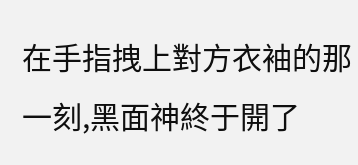在手指拽上對方衣袖的那一刻,黑面神終于開了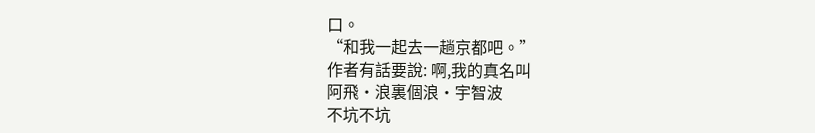口。
“和我一起去一趟京都吧。”
作者有話要說: 啊,我的真名叫
阿飛·浪裏個浪·宇智波
不坑不坑